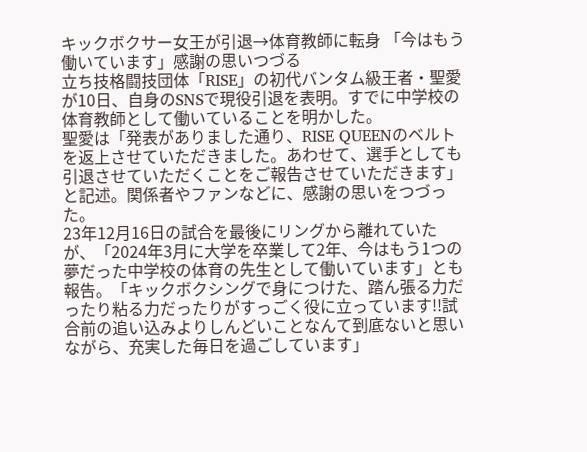キックボクサー女王が引退→体育教師に転身 「今はもう働いています」感謝の思いつづる
立ち技格闘技団体「RISE」の初代バンタム級王者・聖愛が10日、自身のSNSで現役引退を表明。すでに中学校の体育教師として働いていることを明かした。
聖愛は「発表がありました通り、RISE QUEENのベルトを返上させていただきました。あわせて、選手としても引退させていただくことをご報告させていただきます」と記述。関係者やファンなどに、感謝の思いをつづった。
23年12月16日の試合を最後にリングから離れていたが、「2024年3月に大学を卒業して2年、今はもう1つの夢だった中学校の体育の先生として働いています」とも報告。「キックボクシングで身につけた、踏ん張る力だったり粘る力だったりがすっごく役に立っています!!試合前の追い込みよりしんどいことなんて到底ないと思いながら、充実した毎日を過ごしています」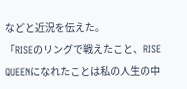などと近況を伝えた。
「RISEのリングで戦えたこと、RISE QUEENになれたことは私の人生の中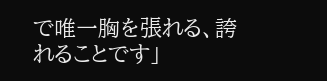で唯一胸を張れる、誇れることです」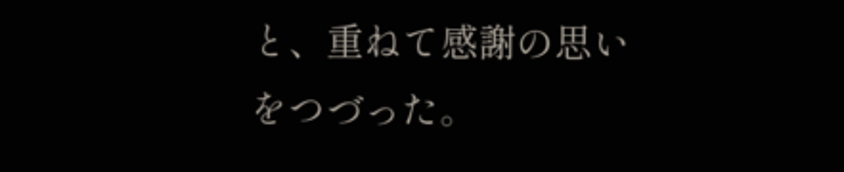と、重ねて感謝の思いをつづった。